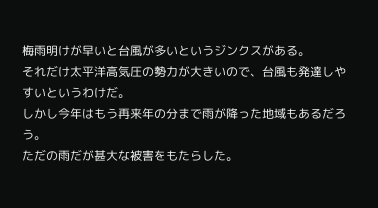梅雨明けが早いと台風が多いというジンクスがある。
それだけ太平洋高気圧の勢力が大きいので、台風も発達しやすいというわけだ。
しかし今年はもう再来年の分まで雨が降った地域もあるだろう。
ただの雨だが甚大な被害をもたらした。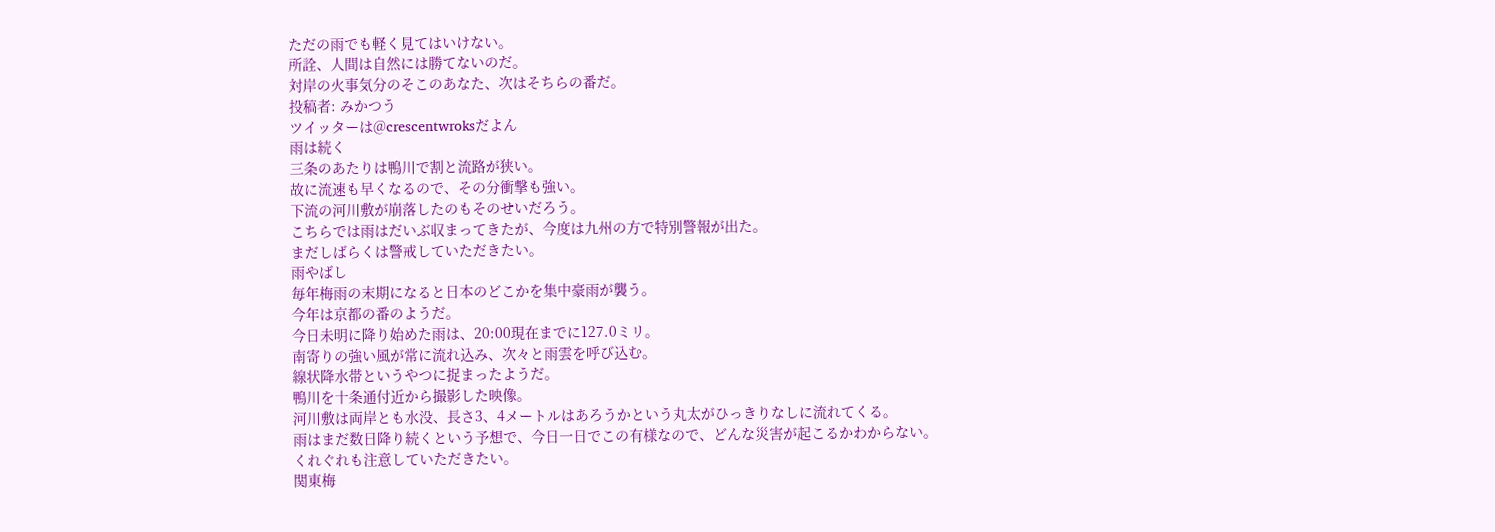ただの雨でも軽く見てはいけない。
所詮、人間は自然には勝てないのだ。
対岸の火事気分のそこのあなた、次はそちらの番だ。
投稿者: みかつう
ツイッターは@crescentwroksだよん
雨は続く
三条のあたりは鴨川で割と流路が狭い。
故に流速も早くなるので、その分衝撃も強い。
下流の河川敷が崩落したのもそのせいだろう。
こちらでは雨はだいぶ収まってきたが、今度は九州の方で特別警報が出た。
まだしばらくは警戒していただきたい。
雨やばし
毎年梅雨の末期になると日本のどこかを集中豪雨が襲う。
今年は京都の番のようだ。
今日未明に降り始めた雨は、20:00現在までに127.0ミリ。
南寄りの強い風が常に流れ込み、次々と雨雲を呼び込む。
線状降水帯というやつに捉まったようだ。
鴨川を十条通付近から撮影した映像。
河川敷は両岸とも水没、長さ3、4メートルはあろうかという丸太がひっきりなしに流れてくる。
雨はまだ数日降り続くという予想で、今日一日でこの有様なので、どんな災害が起こるかわからない。
くれぐれも注意していただきたい。
関東梅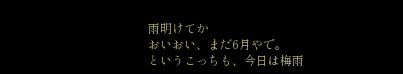雨明けてか
おいおい、まだ6月やで。
というこっちも、今日は梅雨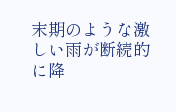末期のような激しい雨が断続的に降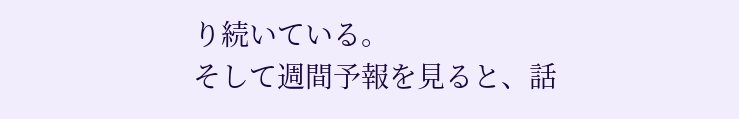り続いている。
そして週間予報を見ると、話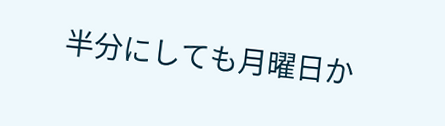半分にしても月曜日か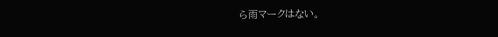ら雨マークはない。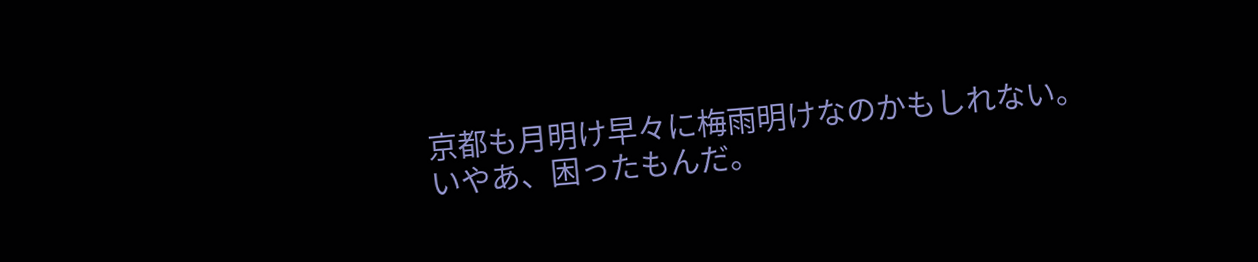京都も月明け早々に梅雨明けなのかもしれない。
いやあ、困ったもんだ。